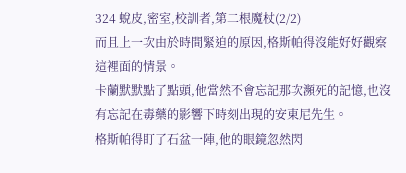324 蛻皮,密室,校訓者,第二根魔杖(2/2)
而且上一次由於時間緊迫的原因,格斯帕得沒能好好觀察這裡面的情景。
卡蘭默默點了點頭,他當然不會忘記那次瀕死的記憶,也沒有忘記在毒藥的影響下時刻出現的安東尼先生。
格斯帕得盯了石盆一陣,他的眼鏡忽然閃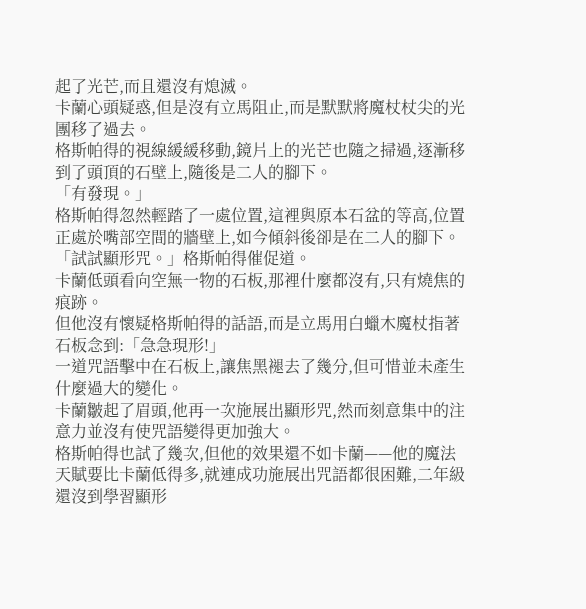起了光芒,而且還沒有熄滅。
卡蘭心頭疑惑,但是沒有立馬阻止,而是默默將魔杖杖尖的光團移了過去。
格斯帕得的視線緩緩移動,鏡片上的光芒也隨之掃過,逐漸移到了頭頂的石壁上,隨後是二人的腳下。
「有發現。」
格斯帕得忽然輕踏了一處位置,這裡與原本石盆的等高,位置正處於嘴部空間的牆壁上,如今傾斜後卻是在二人的腳下。
「試試顯形咒。」格斯帕得催促道。
卡蘭低頭看向空無一物的石板,那裡什麼都沒有,只有燒焦的痕跡。
但他沒有懷疑格斯帕得的話語,而是立馬用白蠟木魔杖指著石板念到:「急急現形!」
一道咒語擊中在石板上,讓焦黑褪去了幾分,但可惜並未產生什麼過大的變化。
卡蘭皺起了眉頭,他再一次施展出顯形咒,然而刻意集中的注意力並沒有使咒語變得更加強大。
格斯帕得也試了幾次,但他的效果還不如卡蘭——他的魔法天賦要比卡蘭低得多,就連成功施展出咒語都很困難,二年級還沒到學習顯形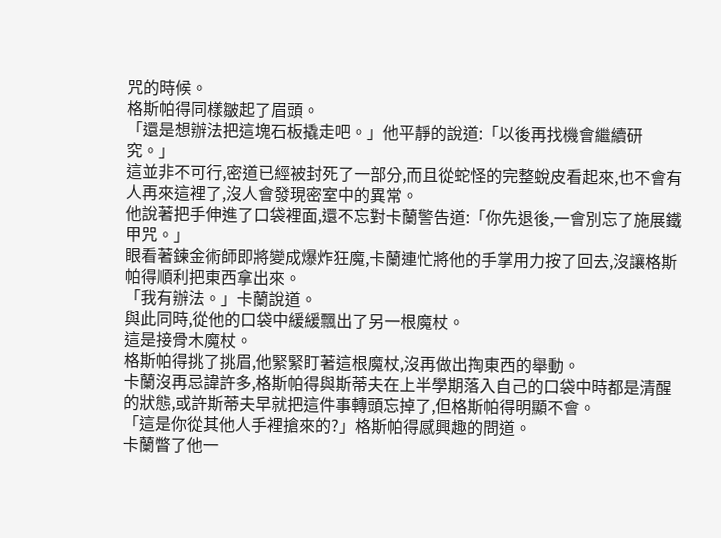咒的時候。
格斯帕得同樣皺起了眉頭。
「還是想辦法把這塊石板撬走吧。」他平靜的說道:「以後再找機會繼續研究。」
這並非不可行,密道已經被封死了一部分,而且從蛇怪的完整蛻皮看起來,也不會有人再來這裡了,沒人會發現密室中的異常。
他說著把手伸進了口袋裡面,還不忘對卡蘭警告道:「你先退後,一會別忘了施展鐵甲咒。」
眼看著鍊金術師即將變成爆炸狂魔,卡蘭連忙將他的手掌用力按了回去,沒讓格斯帕得順利把東西拿出來。
「我有辦法。」卡蘭說道。
與此同時,從他的口袋中緩緩飄出了另一根魔杖。
這是接骨木魔杖。
格斯帕得挑了挑眉,他緊緊盯著這根魔杖,沒再做出掏東西的舉動。
卡蘭沒再忌諱許多,格斯帕得與斯蒂夫在上半學期落入自己的口袋中時都是清醒的狀態,或許斯蒂夫早就把這件事轉頭忘掉了,但格斯帕得明顯不會。
「這是你從其他人手裡搶來的?」格斯帕得感興趣的問道。
卡蘭瞥了他一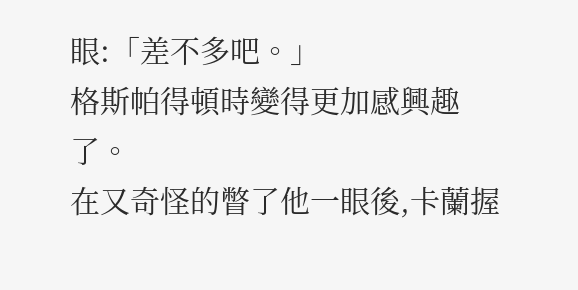眼:「差不多吧。」
格斯帕得頓時變得更加感興趣了。
在又奇怪的瞥了他一眼後,卡蘭握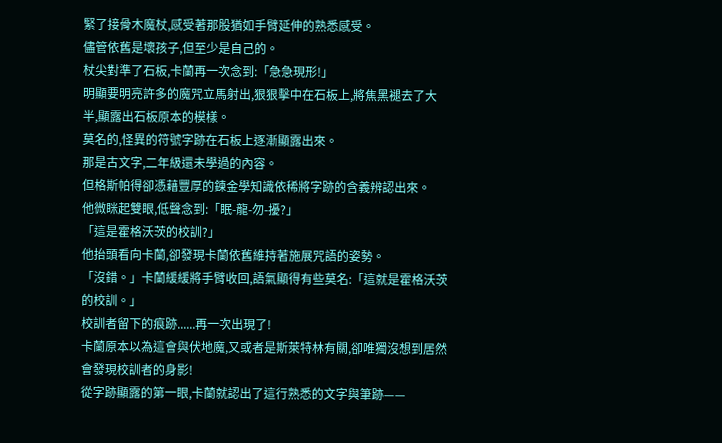緊了接骨木魔杖,感受著那股猶如手臂延伸的熟悉感受。
儘管依舊是壞孩子,但至少是自己的。
杖尖對準了石板,卡蘭再一次念到:「急急現形!」
明顯要明亮許多的魔咒立馬射出,狠狠擊中在石板上,將焦黑褪去了大半,顯露出石板原本的模樣。
莫名的,怪異的符號字跡在石板上逐漸顯露出來。
那是古文字,二年級還未學過的內容。
但格斯帕得卻憑藉豐厚的鍊金學知識依稀將字跡的含義辨認出來。
他微眯起雙眼,低聲念到:「眠-龍-勿-擾?」
「這是霍格沃茨的校訓?」
他抬頭看向卡蘭,卻發現卡蘭依舊維持著施展咒語的姿勢。
「沒錯。」卡蘭緩緩將手臂收回,語氣顯得有些莫名:「這就是霍格沃茨的校訓。」
校訓者留下的痕跡......再一次出現了!
卡蘭原本以為這會與伏地魔,又或者是斯萊特林有關,卻唯獨沒想到居然會發現校訓者的身影!
從字跡顯露的第一眼,卡蘭就認出了這行熟悉的文字與筆跡——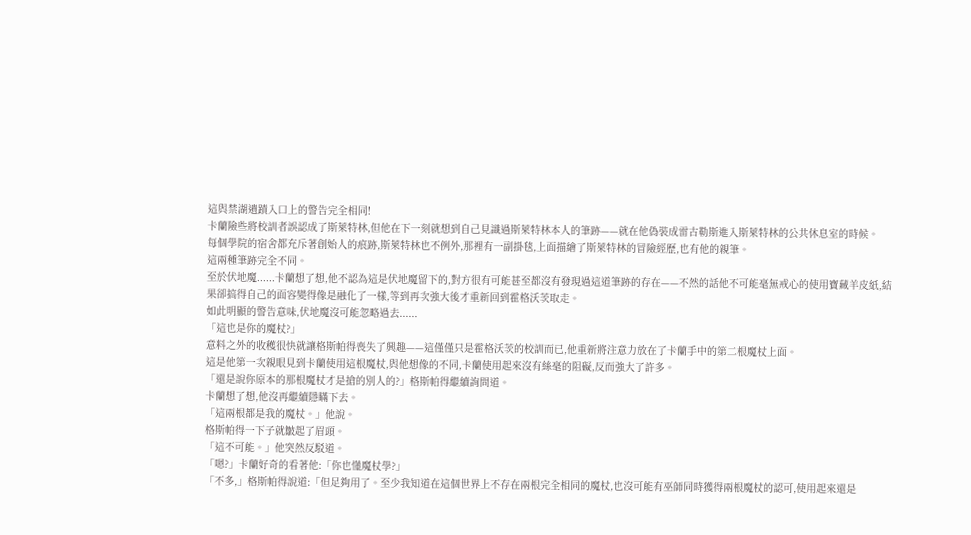這與禁湖遺蹟入口上的警告完全相同!
卡蘭險些將校訓者誤認成了斯萊特林,但他在下一刻就想到自己見識過斯萊特林本人的筆跡——就在他偽裝成雷古勒斯進入斯萊特林的公共休息室的時候。
每個學院的宿舍都充斥著創始人的痕跡,斯萊特林也不例外,那裡有一副掛毯,上面描繪了斯萊特林的冒險經歷,也有他的親筆。
這兩種筆跡完全不同。
至於伏地魔......卡蘭想了想,他不認為這是伏地魔留下的,對方很有可能甚至都沒有發現過這道筆跡的存在——不然的話他不可能毫無戒心的使用寶藏羊皮紙,結果卻搞得自己的面容變得像是融化了一樣,等到再次強大後才重新回到霍格沃茨取走。
如此明顯的警告意味,伏地魔沒可能忽略過去......
「這也是你的魔杖?」
意料之外的收穫很快就讓格斯帕得喪失了興趣——這僅僅只是霍格沃茨的校訓而已,他重新將注意力放在了卡蘭手中的第二根魔杖上面。
這是他第一次親眼見到卡蘭使用這根魔杖,與他想像的不同,卡蘭使用起來沒有絲毫的阻礙,反而強大了許多。
「還是說你原本的那根魔杖才是搶的別人的?」格斯帕得繼續詢問道。
卡蘭想了想,他沒再繼續隱瞞下去。
「這兩根都是我的魔杖。」他說。
格斯帕得一下子就皺起了眉頭。
「這不可能。」他突然反駁道。
「嗯?」卡蘭好奇的看著他:「你也懂魔杖學?」
「不多,」格斯帕得說道:「但足夠用了。至少我知道在這個世界上不存在兩根完全相同的魔杖,也沒可能有巫師同時獲得兩根魔杖的認可,使用起來還是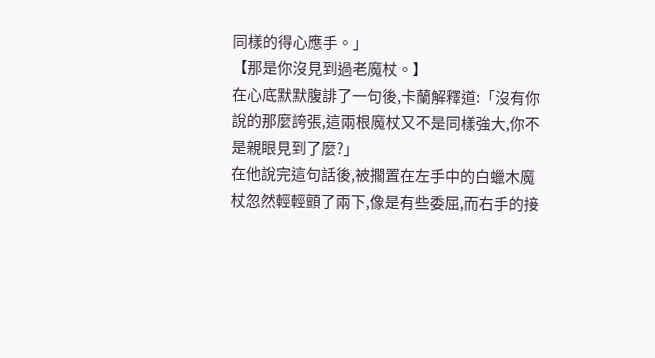同樣的得心應手。」
【那是你沒見到過老魔杖。】
在心底默默腹誹了一句後,卡蘭解釋道:「沒有你說的那麼誇張,這兩根魔杖又不是同樣強大,你不是親眼見到了麼?」
在他說完這句話後,被擱置在左手中的白蠟木魔杖忽然輕輕顫了兩下,像是有些委屈,而右手的接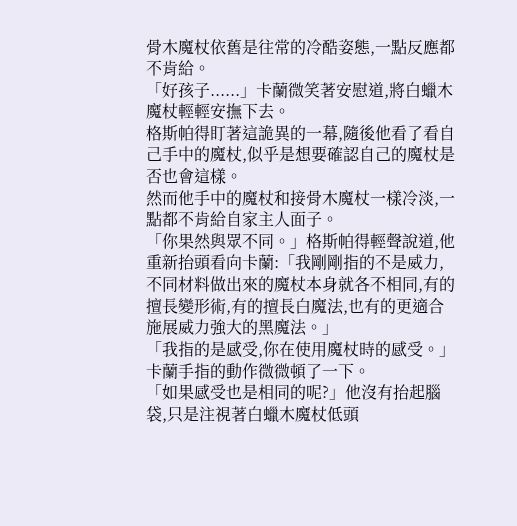骨木魔杖依舊是往常的冷酷姿態,一點反應都不肯給。
「好孩子......」卡蘭微笑著安慰道,將白蠟木魔杖輕輕安撫下去。
格斯帕得盯著這詭異的一幕,隨後他看了看自己手中的魔杖,似乎是想要確認自己的魔杖是否也會這樣。
然而他手中的魔杖和接骨木魔杖一樣冷淡,一點都不肯給自家主人面子。
「你果然與眾不同。」格斯帕得輕聲說道,他重新抬頭看向卡蘭:「我剛剛指的不是威力,不同材料做出來的魔杖本身就各不相同,有的擅長變形術,有的擅長白魔法,也有的更適合施展威力強大的黑魔法。」
「我指的是感受,你在使用魔杖時的感受。」
卡蘭手指的動作微微頓了一下。
「如果感受也是相同的呢?」他沒有抬起腦袋,只是注視著白蠟木魔杖低頭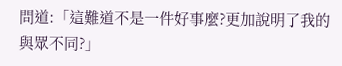問道:「這難道不是一件好事麼?更加說明了我的與眾不同?」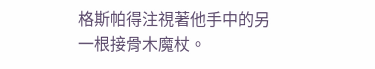格斯帕得注視著他手中的另一根接骨木魔杖。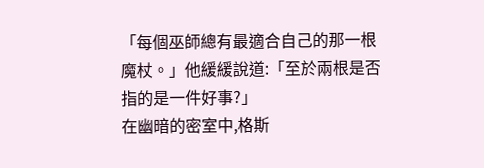「每個巫師總有最適合自己的那一根魔杖。」他緩緩說道:「至於兩根是否指的是一件好事?」
在幽暗的密室中,格斯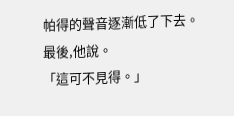帕得的聲音逐漸低了下去。
最後,他說。
「這可不見得。」